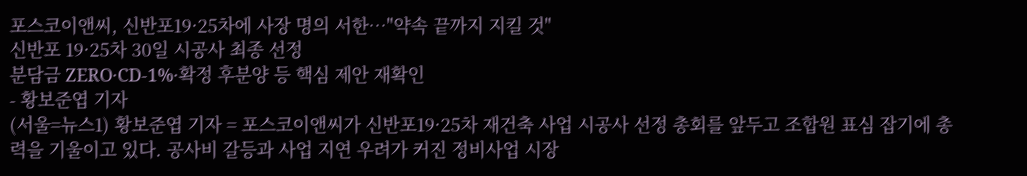포스코이앤씨, 신반포19·25차에 사장 명의 서한…"약속 끝까지 지킬 것"
신반포 19·25차 30일 시공사 최종 선정
분담금 ZERO·CD-1%·확정 후분양 등 핵심 제안 재확인
- 황보준엽 기자
(서울=뉴스1) 황보준엽 기자 = 포스코이앤씨가 신반포19·25차 재건축 사업 시공사 선정 총회를 앞두고 조합원 표심 잡기에 총력을 기울이고 있다. 공사비 갈등과 사업 지연 우려가 커진 정비사업 시장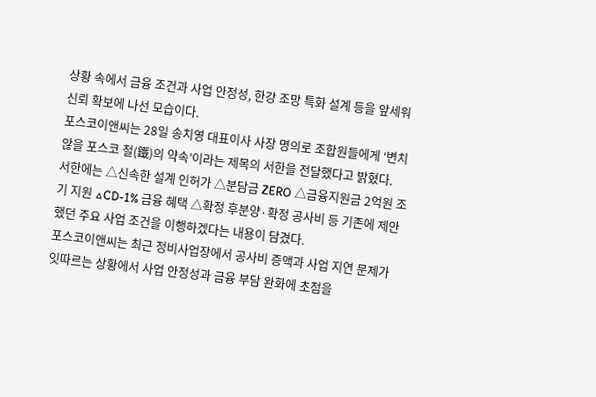상황 속에서 금융 조건과 사업 안정성, 한강 조망 특화 설계 등을 앞세워 신뢰 확보에 나선 모습이다.
포스코이앤씨는 28일 송치영 대표이사 사장 명의로 조합원들에게 ‘변치 않을 포스코 철(鐵)의 약속’이라는 제목의 서한을 전달했다고 밝혔다.
서한에는 △신속한 설계 인허가 △분담금 ZERO △금융지원금 2억원 조기 지원 △CD-1% 금융 혜택 △확정 후분양·확정 공사비 등 기존에 제안했던 주요 사업 조건을 이행하겠다는 내용이 담겼다.
포스코이앤씨는 최근 정비사업장에서 공사비 증액과 사업 지연 문제가 잇따르는 상황에서 사업 안정성과 금융 부담 완화에 초점을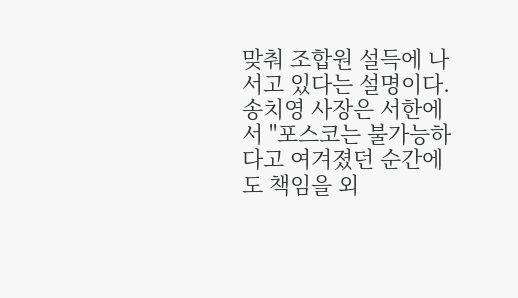맞춰 조합원 설득에 나서고 있다는 설명이다.
송치영 사장은 서한에서 "포스코는 불가능하다고 여겨졌던 순간에도 책임을 외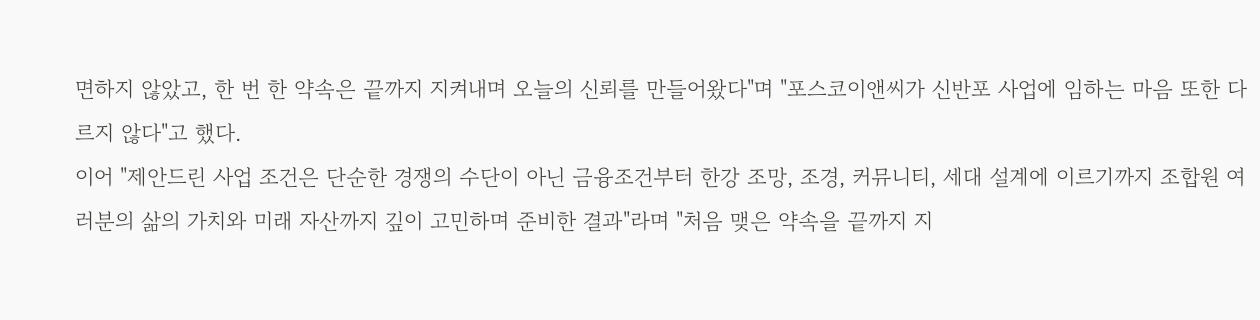면하지 않았고, 한 번 한 약속은 끝까지 지켜내며 오늘의 신뢰를 만들어왔다"며 "포스코이앤씨가 신반포 사업에 임하는 마음 또한 다르지 않다"고 했다.
이어 "제안드린 사업 조건은 단순한 경쟁의 수단이 아닌 금융조건부터 한강 조망, 조경, 커뮤니티, 세대 설계에 이르기까지 조합원 여러분의 삶의 가치와 미래 자산까지 깊이 고민하며 준비한 결과"라며 "처음 맺은 약속을 끝까지 지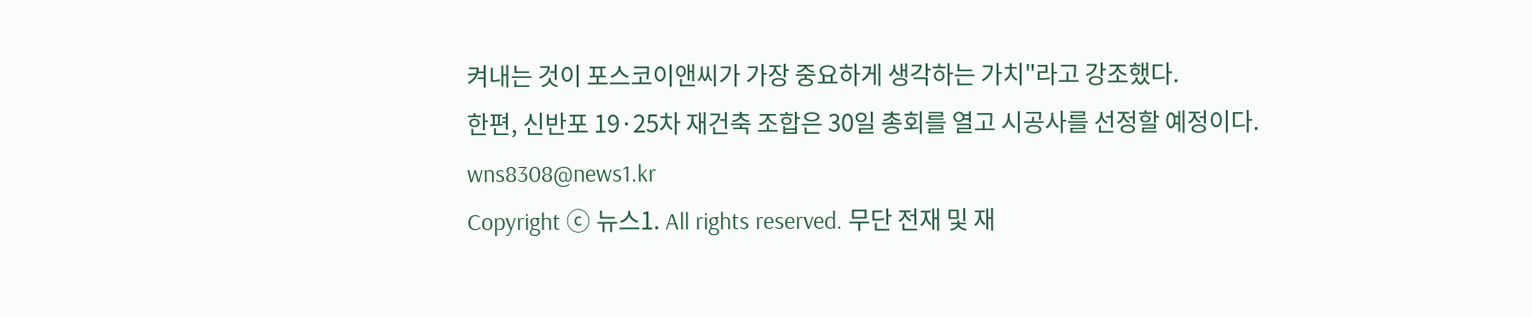켜내는 것이 포스코이앤씨가 가장 중요하게 생각하는 가치"라고 강조했다.
한편, 신반포 19·25차 재건축 조합은 30일 총회를 열고 시공사를 선정할 예정이다.
wns8308@news1.kr
Copyright ⓒ 뉴스1. All rights reserved. 무단 전재 및 재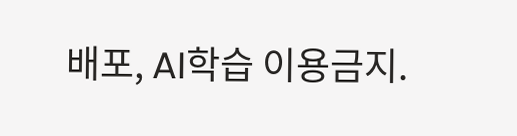배포, AI학습 이용금지.